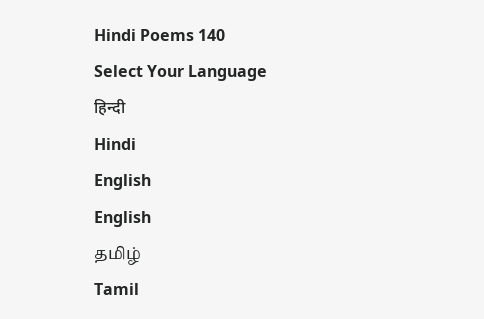Hindi Poems 140
Select Your Language
हिन्दी
Hindi
English
English
தமிழ்
Tamil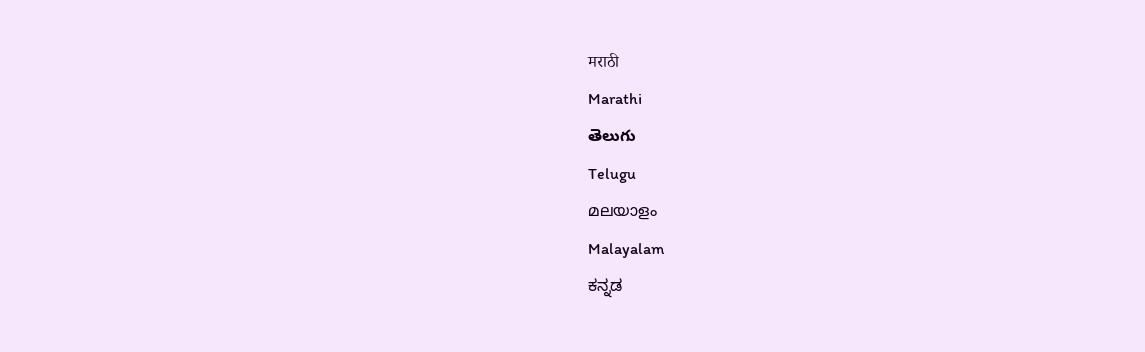मराठी
Marathi
తెలుగు
Telugu
മലയാളം
Malayalam
ಕನ್ನಡ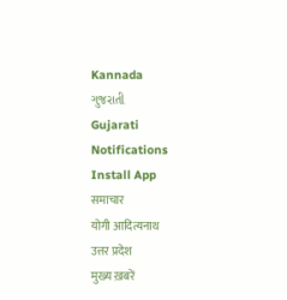Kannada
ગુજરાતી
Gujarati
Notifications
Install App
समाचार
योगी आदित्यनाथ
उत्तर प्रदेश
मुख्य ख़बरें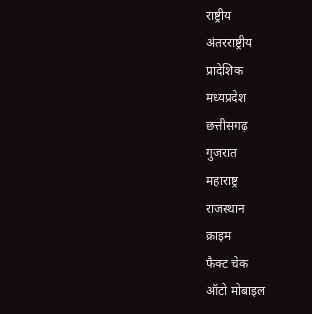राष्ट्रीय
अंतरराष्ट्रीय
प्रादेशिक
मध्यप्रदेश
छत्तीसगढ़
गुजरात
महाराष्ट्र
राजस्थान
क्राइम
फैक्ट चेक
ऑटो मोबाइल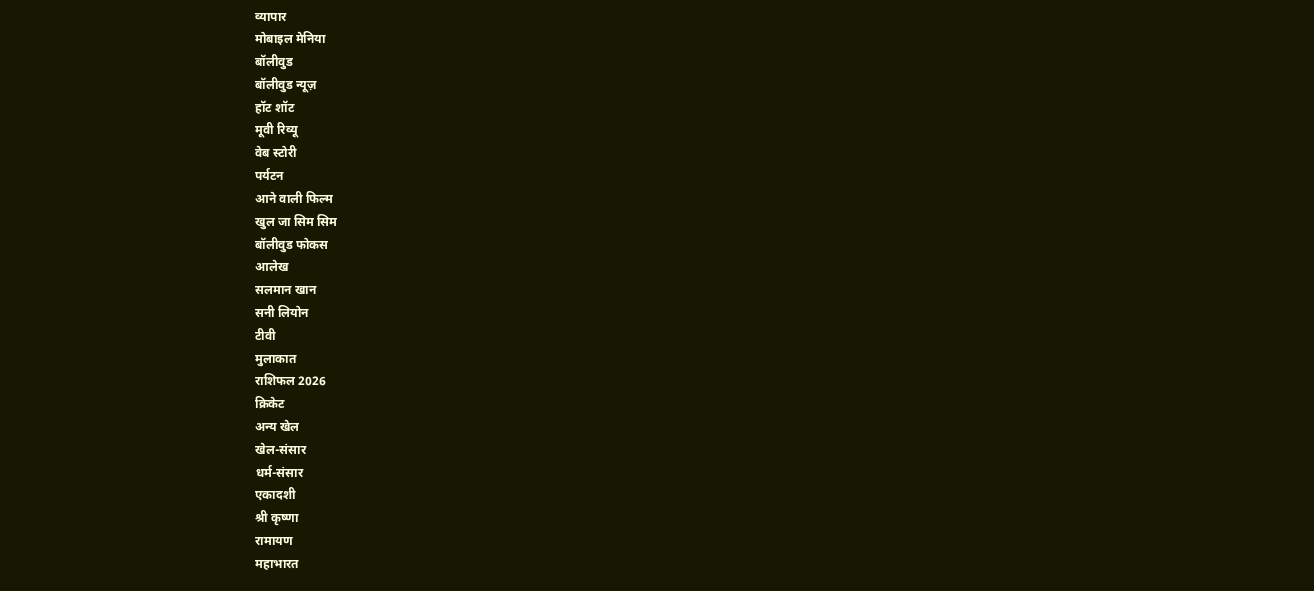व्यापार
मोबाइल मेनिया
बॉलीवुड
बॉलीवुड न्यूज़
हॉट शॉट
मूवी रिव्यू
वेब स्टोरी
पर्यटन
आने वाली फिल्म
खुल जा सिम सिम
बॉलीवुड फोकस
आलेख
सलमान खान
सनी लियोन
टीवी
मुलाकात
राशिफल 2026
क्रिकेट
अन्य खेल
खेल-संसार
धर्म-संसार
एकादशी
श्री कृष्णा
रामायण
महाभारत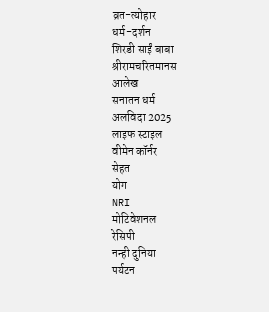व्रत-त्योहार
धर्म-दर्शन
शिरडी साईं बाबा
श्रीरामचरितमानस
आलेख
सनातन धर्म
अलविदा 2025
लाइफ स्टाइल
वीमेन कॉर्नर
सेहत
योग
NRI
मोटिवेशनल
रेसिपी
नन्ही दुनिया
पर्यटन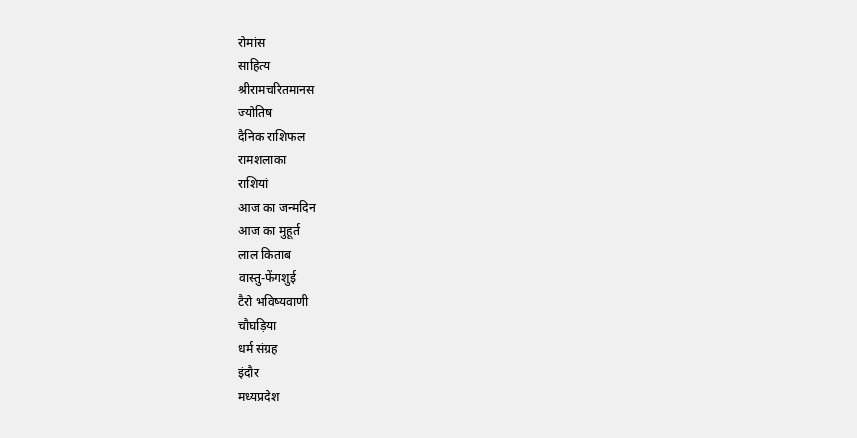रोमांस
साहित्य
श्रीरामचरितमानस
ज्योतिष
दैनिक राशिफल
रामशलाका
राशियां
आज का जन्मदिन
आज का मुहूर्त
लाल किताब
वास्तु-फेंगशुई
टैरो भविष्यवाणी
चौघड़िया
धर्म संग्रह
इंदौर
मध्यप्रदेश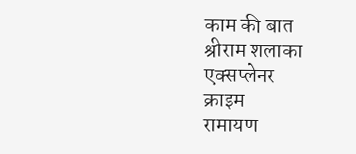काम की बात
श्रीराम शलाका
एक्सप्लेनर
क्राइम
रामायण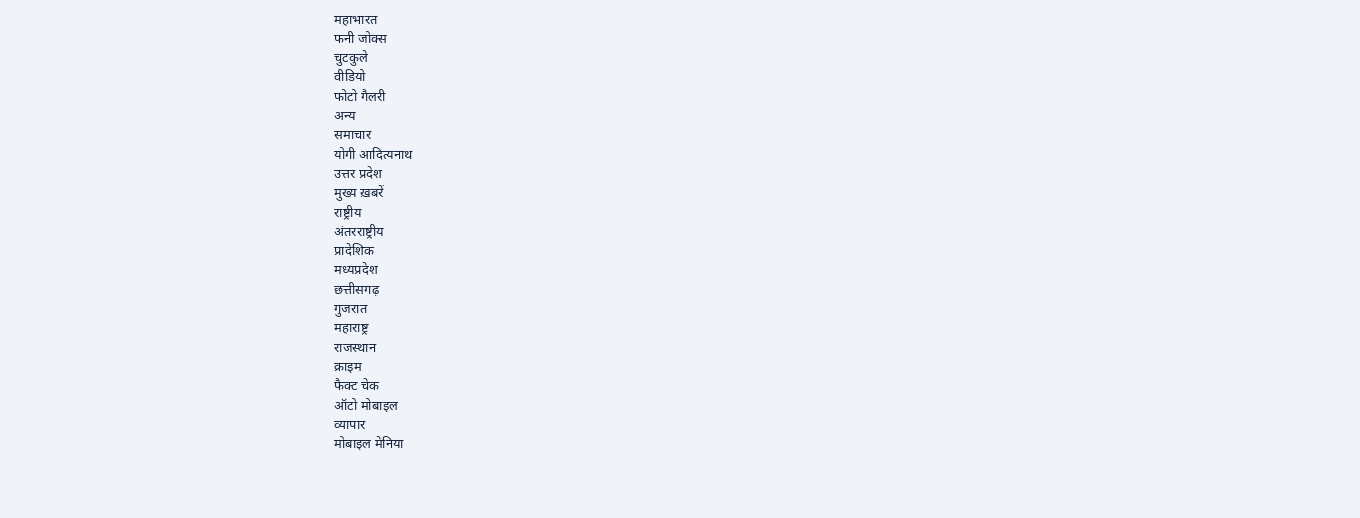महाभारत
फनी जोक्स
चुटकुले
वीडियो
फोटो गैलरी
अन्य
समाचार
योगी आदित्यनाथ
उत्तर प्रदेश
मुख्य ख़बरें
राष्ट्रीय
अंतरराष्ट्रीय
प्रादेशिक
मध्यप्रदेश
छत्तीसगढ़
गुजरात
महाराष्ट्र
राजस्थान
क्राइम
फैक्ट चेक
ऑटो मोबाइल
व्यापार
मोबाइल मेनिया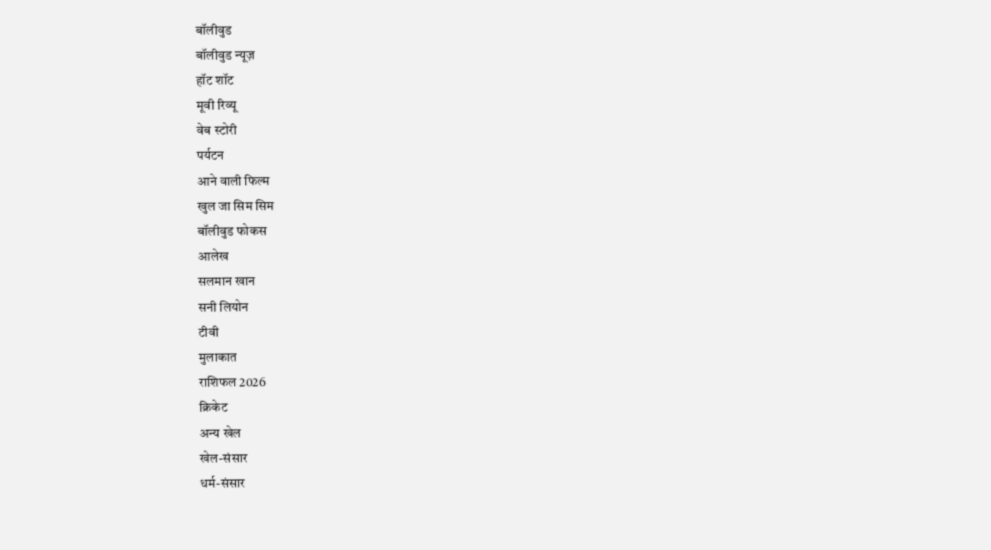बॉलीवुड
बॉलीवुड न्यूज़
हॉट शॉट
मूवी रिव्यू
वेब स्टोरी
पर्यटन
आने वाली फिल्म
खुल जा सिम सिम
बॉलीवुड फोकस
आलेख
सलमान खान
सनी लियोन
टीवी
मुलाकात
राशिफल 2026
क्रिकेट
अन्य खेल
खेल-संसार
धर्म-संसार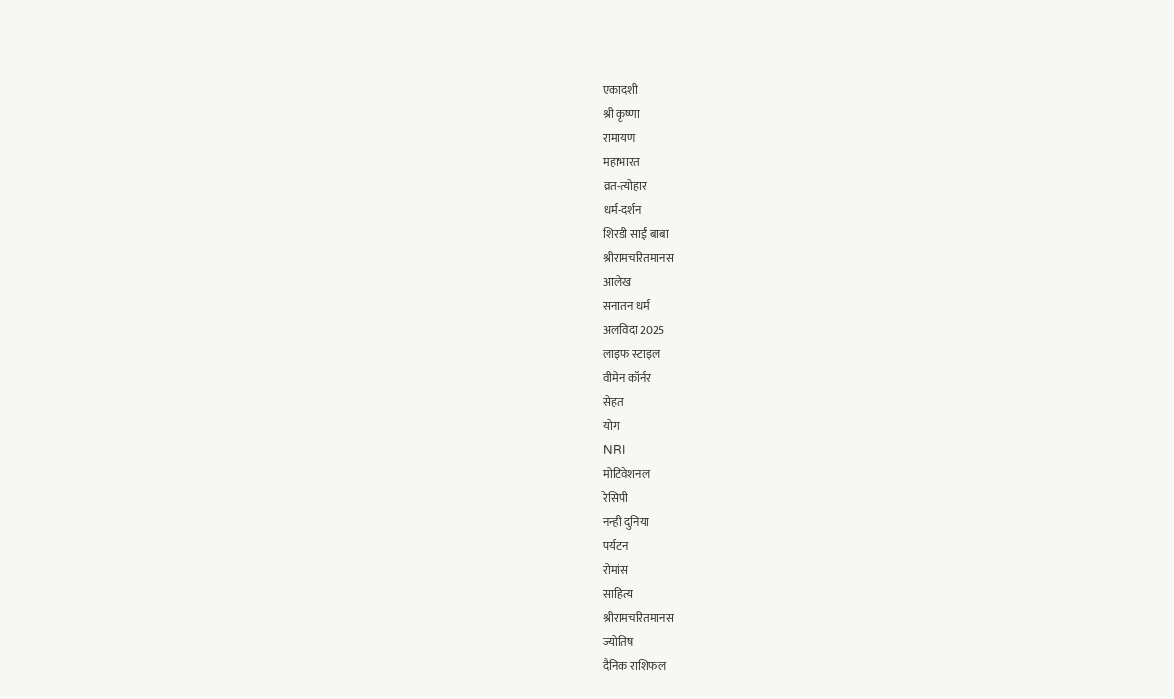एकादशी
श्री कृष्णा
रामायण
महाभारत
व्रत-त्योहार
धर्म-दर्शन
शिरडी साईं बाबा
श्रीरामचरितमानस
आलेख
सनातन धर्म
अलविदा 2025
लाइफ स्टाइल
वीमेन कॉर्नर
सेहत
योग
NRI
मोटिवेशनल
रेसिपी
नन्ही दुनिया
पर्यटन
रोमांस
साहित्य
श्रीरामचरितमानस
ज्योतिष
दैनिक राशिफल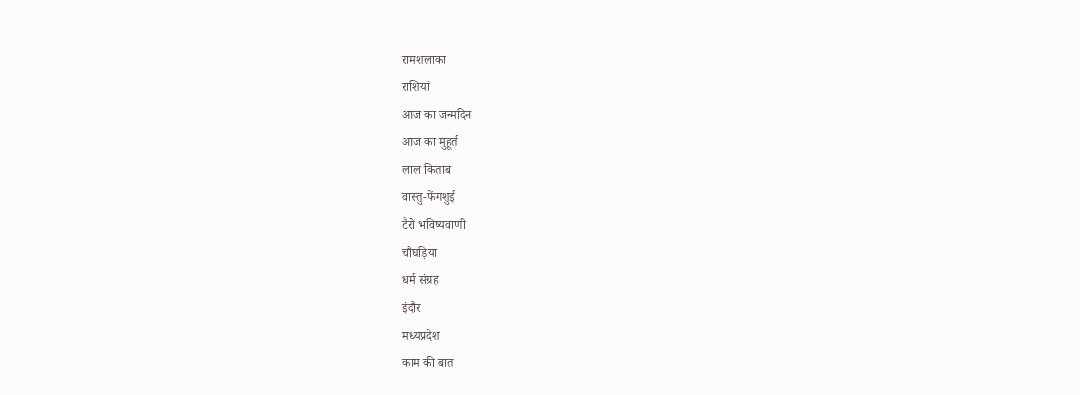रामशलाका
राशियां
आज का जन्मदिन
आज का मुहूर्त
लाल किताब
वास्तु-फेंगशुई
टैरो भविष्यवाणी
चौघड़िया
धर्म संग्रह
इंदौर
मध्यप्रदेश
काम की बात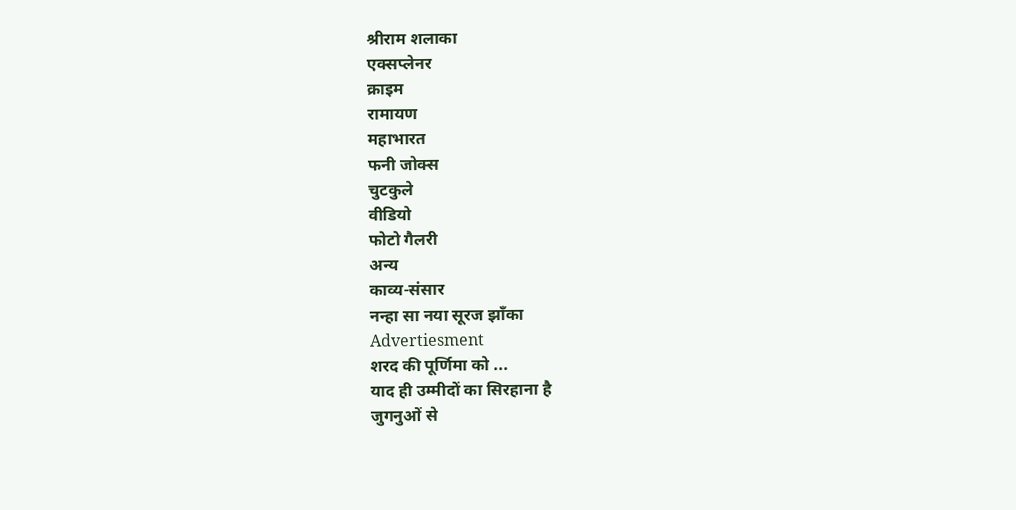श्रीराम शलाका
एक्सप्लेनर
क्राइम
रामायण
महाभारत
फनी जोक्स
चुटकुले
वीडियो
फोटो गैलरी
अन्य
काव्य-संसार
नन्हा सा नया सूरज झाँका
Advertiesment
शरद की पूर्णिमा को ...
याद ही उम्मीदों का सिरहाना है
जुगनुओं से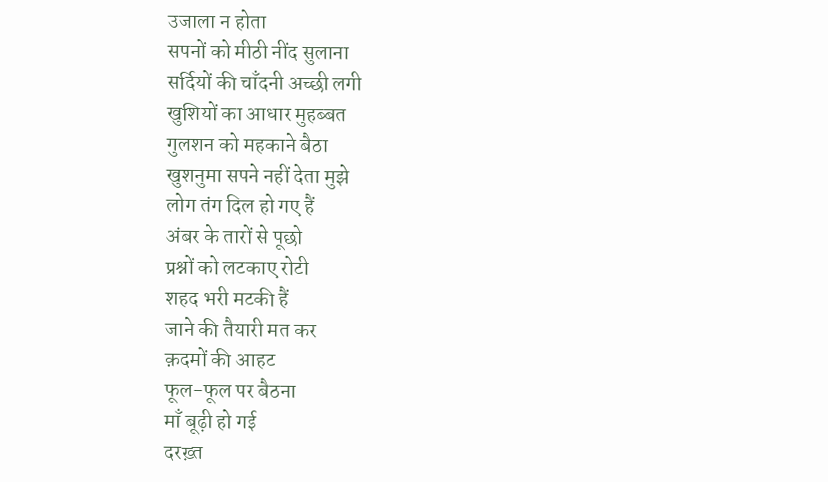उजाला न होता
सपनों को मीठी नींद सुलाना
सर्दियों की चाँदनी अच्छी लगी
खुशियों का आधार मुहब्बत
गुलशन को महकाने बैठा
खुशनुमा सपने नहीं देता मुझे
लोग तंग दिल हो गए हैं
अंबर के तारों से पूछो
प्रश्नों को लटकाए रोटी
शहद भरी मटकी हैं
जाने की तैयारी मत कर
क़दमों की आहट
फूल-फूल पर बैठना
माँ बूढ़ी हो गई
दरख़्त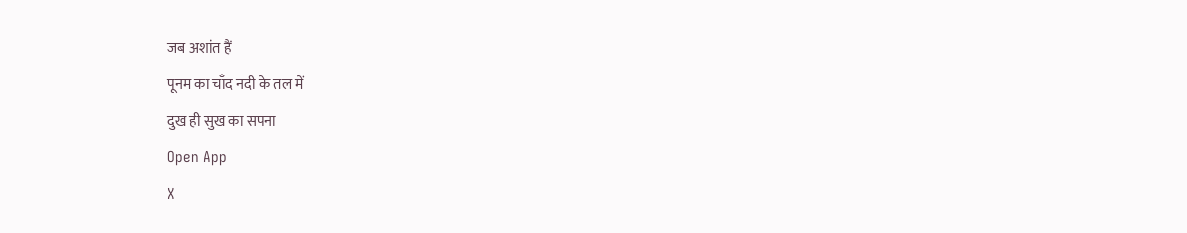जब अशांत हैं
पूनम का चाँद नदी के तल में
दुख ही सुख का सपना
Open App
X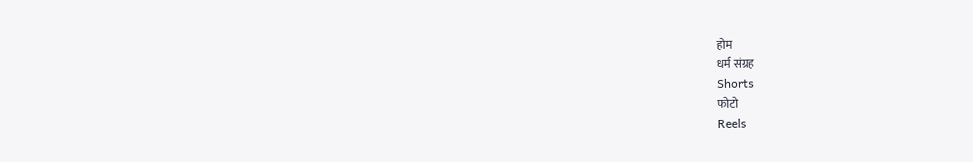होम
धर्म संग्रह
Shorts
फोटो
Reels